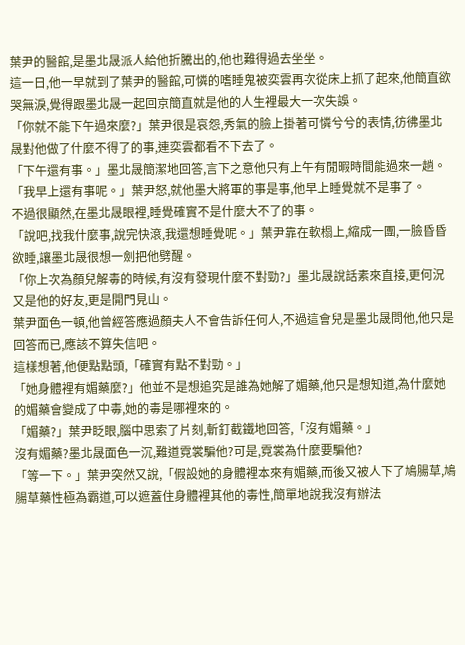葉尹的醫館,是墨北晟派人給他折騰出的,他也難得過去坐坐。
這一日,他一早就到了葉尹的醫館,可憐的嗜睡鬼被奕雲再次從床上抓了起來,他簡直欲哭無淚,覺得跟墨北晟一起回京簡直就是他的人生裡最大一次失誤。
「你就不能下午過來麼?」葉尹很是哀怨,秀氣的臉上掛著可憐兮兮的表情,彷彿墨北晟對他做了什麼不得了的事,連奕雲都看不下去了。
「下午還有事。」墨北晟簡潔地回答,言下之意他只有上午有閒暇時間能過來一趟。
「我早上還有事呢。」葉尹怒,就他墨大將軍的事是事,他早上睡覺就不是事了。
不過很顯然,在墨北晟眼裡,睡覺確實不是什麼大不了的事。
「說吧,找我什麼事,說完快滾,我還想睡覺呢。」葉尹靠在軟榻上,縮成一團,一臉昏昏欲睡,讓墨北晟很想一劍把他劈醒。
「你上次為顏兒解毒的時候,有沒有發現什麼不對勁?」墨北晟說話素來直接,更何況又是他的好友,更是開門見山。
葉尹面色一頓,他曾經答應過顏夫人不會告訴任何人,不過這會兒是墨北晟問他,他只是回答而已,應該不算失信吧。
這樣想著,他便點點頭,「確實有點不對勁。」
「她身體裡有媚藥麼?」他並不是想追究是誰為她解了媚藥,他只是想知道,為什麼她的媚藥會變成了中毒,她的毒是哪裡來的。
「媚藥?」葉尹眨眼,腦中思索了片刻,斬釘截鐵地回答,「沒有媚藥。」
沒有媚藥?墨北晟面色一沉,難道霓裳騙他?可是,霓裳為什麼要騙他?
「等一下。」葉尹突然又說,「假設她的身體裡本來有媚藥,而後又被人下了鳩腸草,鳩腸草藥性極為霸道,可以遮蓋住身體裡其他的毒性,簡單地說我沒有辦法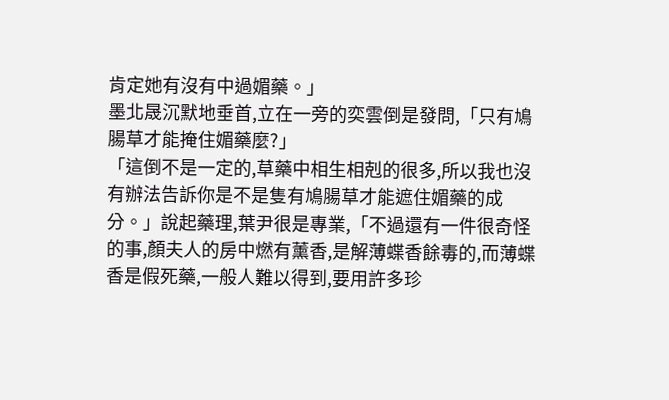肯定她有沒有中過媚藥。」
墨北晟沉默地垂首,立在一旁的奕雲倒是發問,「只有鳩腸草才能掩住媚藥麼?」
「這倒不是一定的,草藥中相生相剋的很多,所以我也沒有辦法告訴你是不是隻有鳩腸草才能遮住媚藥的成分。」說起藥理,葉尹很是專業,「不過還有一件很奇怪的事,顏夫人的房中燃有薰香,是解薄蝶香餘毒的,而薄蝶香是假死藥,一般人難以得到,要用許多珍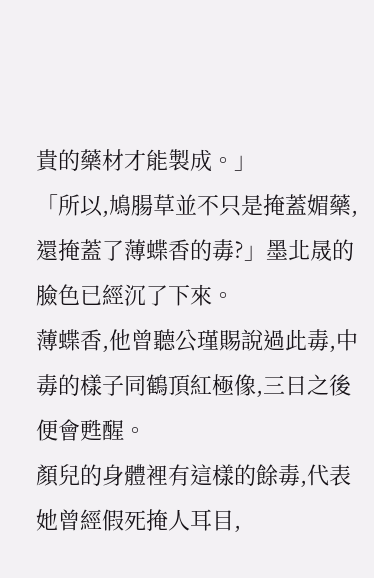貴的藥材才能製成。」
「所以,鳩腸草並不只是掩蓋媚藥,還掩蓋了薄蝶香的毒?」墨北晟的臉色已經沉了下來。
薄蝶香,他曾聽公瑾賜說過此毒,中毒的樣子同鶴頂紅極像,三日之後便會甦醒。
顏兒的身體裡有這樣的餘毒,代表她曾經假死掩人耳目,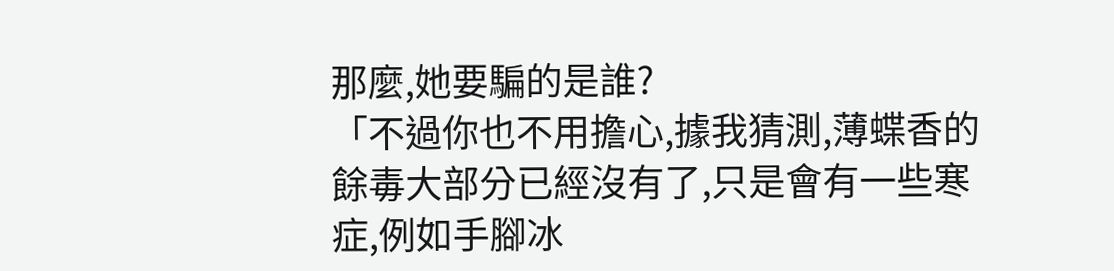那麼,她要騙的是誰?
「不過你也不用擔心,據我猜測,薄蝶香的餘毒大部分已經沒有了,只是會有一些寒症,例如手腳冰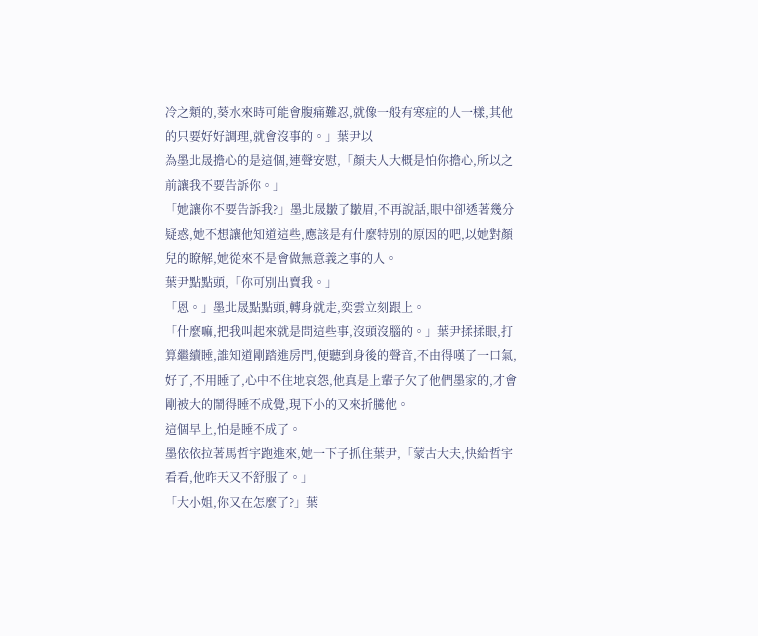冷之類的,葵水來時可能會腹痛難忍,就像一般有寒症的人一樣,其他的只要好好調理,就會沒事的。」葉尹以
為墨北晟擔心的是這個,連聲安慰,「顏夫人大概是怕你擔心,所以之前讓我不要告訴你。」
「她讓你不要告訴我?」墨北晟皺了皺眉,不再說話,眼中卻透著幾分疑惑,她不想讓他知道這些,應該是有什麼特別的原因的吧,以她對顏兒的瞭解,她從來不是會做無意義之事的人。
葉尹點點頭,「你可別出賣我。」
「恩。」墨北晟點點頭,轉身就走,奕雲立刻跟上。
「什麼嘛,把我叫起來就是問這些事,沒頭沒腦的。」葉尹揉揉眼,打算繼續睡,誰知道剛踏進房門,便聽到身後的聲音,不由得嘆了一口氣,好了,不用睡了,心中不住地哀怨,他真是上輩子欠了他們墨家的,才會剛被大的鬧得睡不成覺,現下小的又來折騰他。
這個早上,怕是睡不成了。
墨依依拉著馬哲宇跑進來,她一下子抓住葉尹,「蒙古大夫,快給哲宇看看,他昨天又不舒服了。」
「大小姐,你又在怎麼了?」葉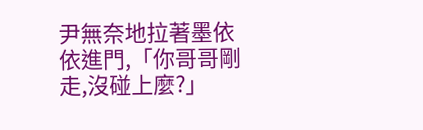尹無奈地拉著墨依依進門,「你哥哥剛走,沒碰上麼?」